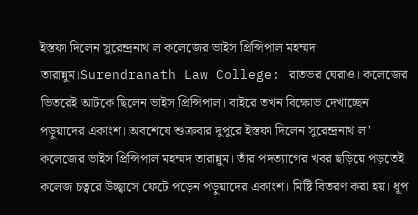ইস্তফা দিলেন সুরেন্দ্রনাথ ল কলেজের ভাইস প্রিন্সিপাল মহম্মদ তারান্নুম।Surendranath Law College: রাতভর ঘেরাও। কলেজের ভিতরেই আটকে ছিলেন ভাইস প্রিন্সিপাল। বাইরে তখন বিক্ষোভ দেখাচ্ছেন পড়ুয়াদের একাংশ। অবশেষে শুক্রবার দুপুরে ইস্তফা দিলেন সুরেন্দ্রনাথ ল' কলেজের ভাইস প্রিন্সিপাল মহম্মদ তারান্নুম। তাঁর পদত্যাগের খবর ছড়িয়ে পড়তেই কলেজ চত্বরে উচ্ছ্বাসে ফেটে পড়েন পড়ুয়াদের একাংশ। মিষ্টি বিতরণ করা হয়। ধূপ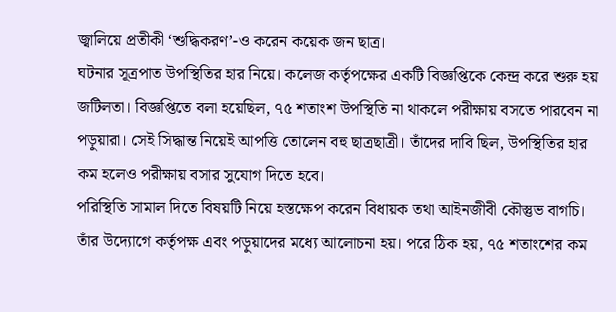জ্বালিয়ে প্রতীকী ‘শুদ্ধিকরণ’-ও করেন কয়েক জন ছাত্র।
ঘটনার সূত্রপাত উপস্থিতির হার নিয়ে। কলেজ কর্তৃপক্ষের একটি বিজ্ঞপ্তিকে কেন্দ্র করে শুরু হয় জটিলতা। বিজ্ঞপ্তিতে বলা হয়েছিল, ৭৫ শতাংশ উপস্থিতি না থাকলে পরীক্ষায় বসতে পারবেন না পড়ুয়ারা। সেই সিদ্ধান্ত নিয়েই আপত্তি তোলেন বহু ছাত্রছাত্রী। তাঁদের দাবি ছিল, উপস্থিতির হার কম হলেও পরীক্ষায় বসার সুযোগ দিতে হবে।
পরিস্থিতি সামাল দিতে বিষয়টি নিয়ে হস্তক্ষেপ করেন বিধায়ক তথা আইনজীবী কৌস্তুভ বাগচি। তাঁর উদ্যোগে কর্তৃপক্ষ এবং পড়ুয়াদের মধ্যে আলোচনা হয়। পরে ঠিক হয়, ৭৫ শতাংশের কম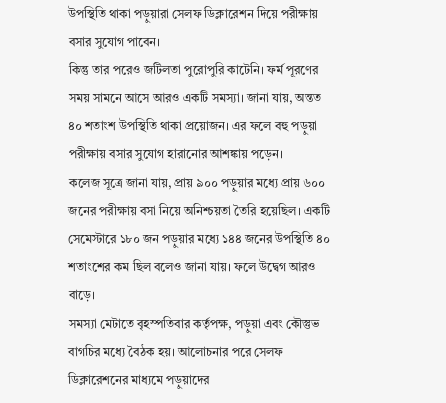উপস্থিতি থাকা পড়ুয়ারা সেলফ ডিক্লারেশন দিয়ে পরীক্ষায় বসার সুযোগ পাবেন।
কিন্তু তার পরেও জটিলতা পুরোপুরি কাটেনি। ফর্ম পূরণের সময় সামনে আসে আরও একটি সমস্যা। জানা যায়, অন্তত ৪০ শতাংশ উপস্থিতি থাকা প্রয়োজন। এর ফলে বহু পড়ুয়া পরীক্ষায় বসার সুযোগ হারানোর আশঙ্কায় পড়েন।
কলেজ সূত্রে জানা যায়, প্রায় ৯০০ পড়ুয়ার মধ্যে প্রায় ৬০০ জনের পরীক্ষায় বসা নিয়ে অনিশ্চয়তা তৈরি হয়েছিল। একটি সেমেস্টারে ১৮০ জন পড়ুয়ার মধ্যে ১৪৪ জনের উপস্থিতি ৪০ শতাংশের কম ছিল বলেও জানা যায়। ফলে উদ্বেগ আরও বাড়ে।
সমস্যা মেটাতে বৃহস্পতিবার কর্তৃপক্ষ, পড়ুয়া এবং কৌস্তুভ বাগচির মধ্যে বৈঠক হয়। আলোচনার পরে সেলফ ডিক্লারেশনের মাধ্যমে পড়ুয়াদের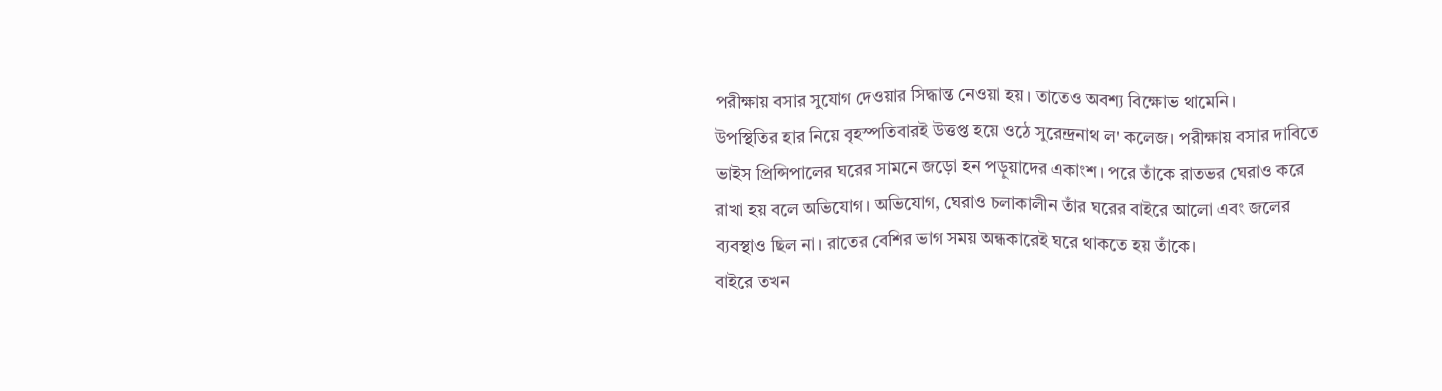পরীক্ষায় বসার সুযোগ দেওয়ার সিদ্ধান্ত নেওয়া হয়। তাতেও অবশ্য বিক্ষোভ থামেনি।
উপস্থিতির হার নিয়ে বৃহস্পতিবারই উত্তপ্ত হয়ে ওঠে সুরেন্দ্রনাথ ল' কলেজ। পরীক্ষায় বসার দাবিতে ভাইস প্রিন্সিপালের ঘরের সামনে জড়ো হন পড়ুয়াদের একাংশ। পরে তাঁকে রাতভর ঘেরাও করে রাখা হয় বলে অভিযোগ। অভিযোগ, ঘেরাও চলাকালীন তাঁর ঘরের বাইরে আলো এবং জলের ব্যবস্থাও ছিল না। রাতের বেশির ভাগ সময় অন্ধকারেই ঘরে থাকতে হয় তাঁকে।
বাইরে তখন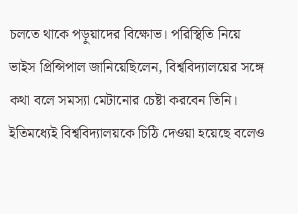চলতে থাকে পড়ুয়াদের বিক্ষোভ। পরিস্থিতি নিয়ে ভাইস প্রিন্সিপাল জানিয়েছিলেন, বিশ্ববিদ্যালয়ের সঙ্গে কথা বলে সমস্যা মেটানোর চেষ্টা করবেন তিনি। ইতিমধ্যেই বিশ্ববিদ্যালয়কে চিঠি দেওয়া হয়েছে বলেও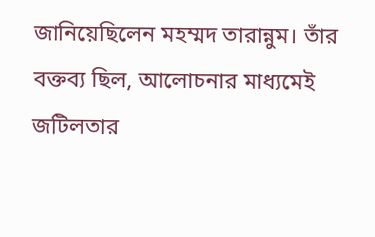জানিয়েছিলেন মহম্মদ তারান্নুম। তাঁর বক্তব্য ছিল, আলোচনার মাধ্যমেই জটিলতার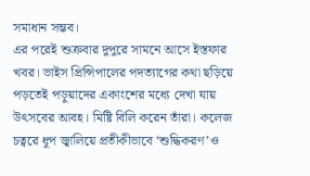সমাধান সম্ভব।
এর পরেই শুক্রবার দুপুরে সামনে আসে ইস্তফার খবর। ভাইস প্রিন্সিপালের পদত্যাগের কথা ছড়িয়ে পড়তেই পড়ুয়াদের একাংশের মধ্যে দেখা যায় উৎসবের আবহ। মিষ্টি বিলি করেন তাঁরা। কলেজ চত্বরে ধূপ জ্বালিয়ে প্রতীকীভাবে ‘শুদ্ধিকরণ’ও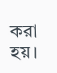করা হয়।